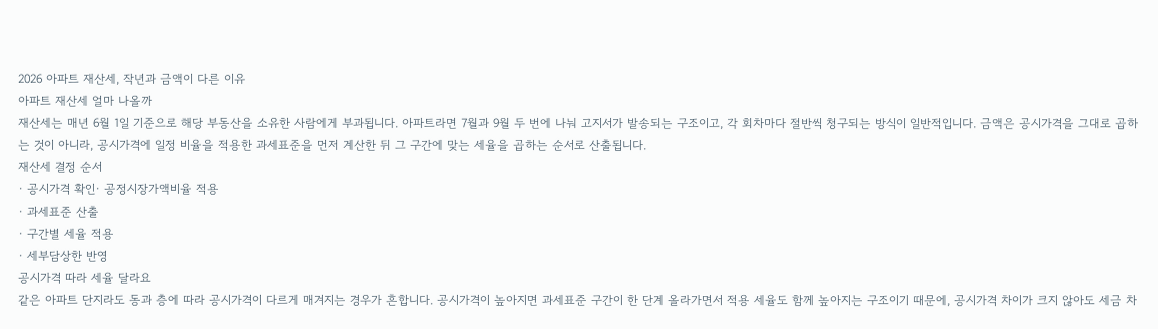2026 아파트 재산세, 작년과 금액이 다른 이유
아파트 재산세 얼마 나올까
재산세는 매년 6월 1일 기준으로 해당 부동산을 소유한 사람에게 부과됩니다. 아파트라면 7월과 9월 두 번에 나눠 고지서가 발송되는 구조이고, 각 회차마다 절반씩 청구되는 방식이 일반적입니다. 금액은 공시가격을 그대로 곱하는 것이 아니라, 공시가격에 일정 비율을 적용한 과세표준을 먼저 계산한 뒤 그 구간에 맞는 세율을 곱하는 순서로 산출됩니다.
재산세 결정 순서
· 공시가격 확인· 공정시장가액비율 적용
· 과세표준 산출
· 구간별 세율 적용
· 세부담상한 반영
공시가격 따라 세율 달라요
같은 아파트 단지라도 동과 층에 따라 공시가격이 다르게 매겨지는 경우가 흔합니다. 공시가격이 높아지면 과세표준 구간이 한 단계 올라가면서 적용 세율도 함께 높아지는 구조이기 때문에, 공시가격 차이가 크지 않아도 세금 차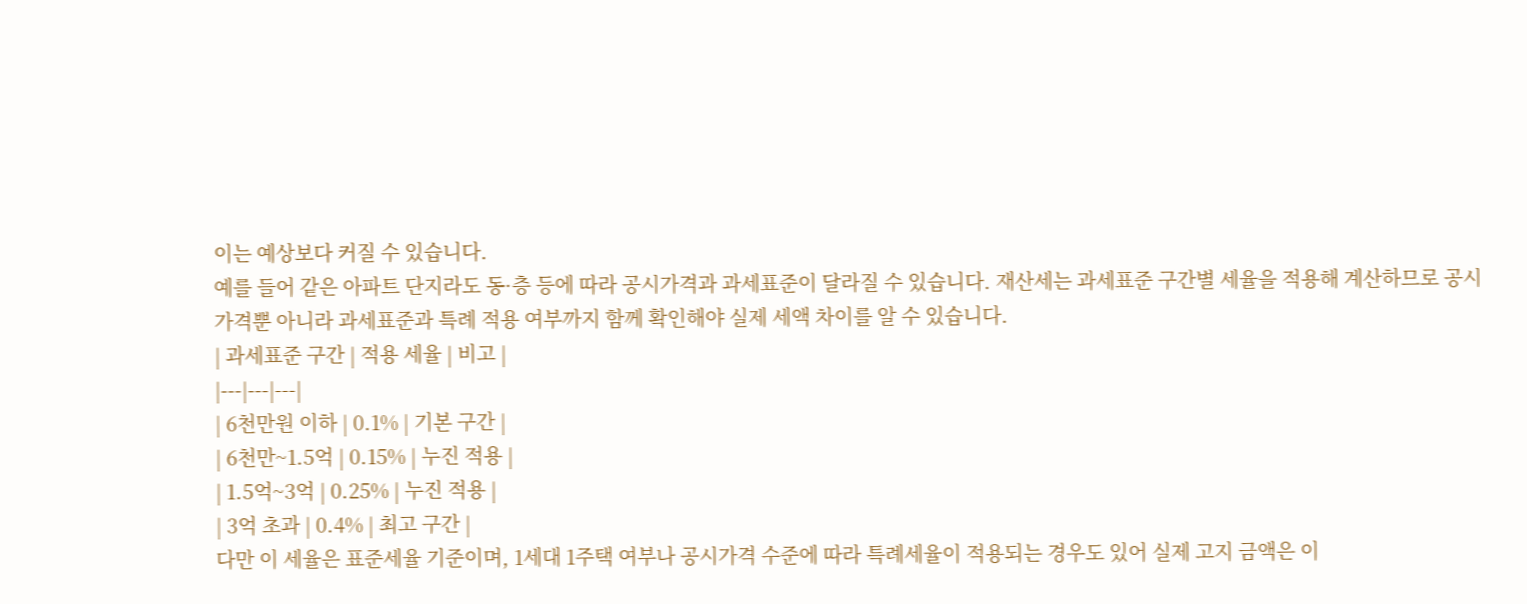이는 예상보다 커질 수 있습니다.
예를 들어 같은 아파트 단지라도 동·층 등에 따라 공시가격과 과세표준이 달라질 수 있습니다. 재산세는 과세표준 구간별 세율을 적용해 계산하므로 공시가격뿐 아니라 과세표준과 특례 적용 여부까지 함께 확인해야 실제 세액 차이를 알 수 있습니다.
| 과세표준 구간 | 적용 세율 | 비고 |
|---|---|---|
| 6천만원 이하 | 0.1% | 기본 구간 |
| 6천만~1.5억 | 0.15% | 누진 적용 |
| 1.5억~3억 | 0.25% | 누진 적용 |
| 3억 초과 | 0.4% | 최고 구간 |
다만 이 세율은 표준세율 기준이며, 1세대 1주택 여부나 공시가격 수준에 따라 특례세율이 적용되는 경우도 있어 실제 고지 금액은 이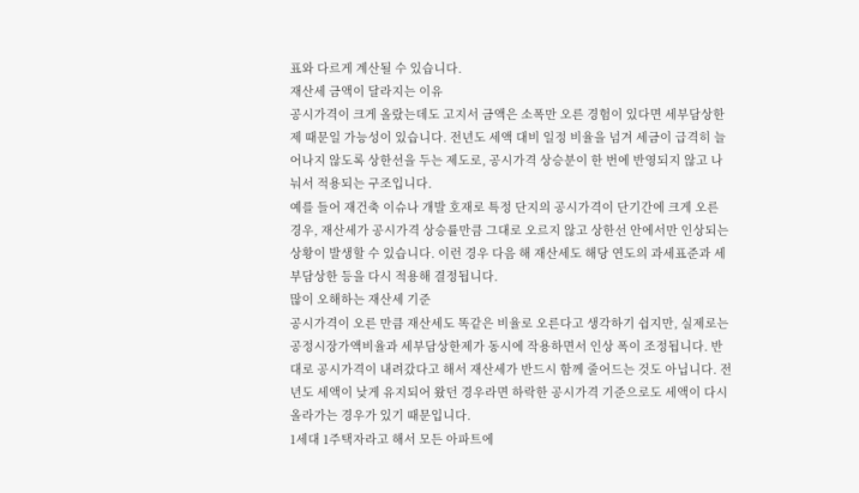표와 다르게 계산될 수 있습니다.
재산세 금액이 달라지는 이유
공시가격이 크게 올랐는데도 고지서 금액은 소폭만 오른 경험이 있다면 세부담상한제 때문일 가능성이 있습니다. 전년도 세액 대비 일정 비율을 넘겨 세금이 급격히 늘어나지 않도록 상한선을 두는 제도로, 공시가격 상승분이 한 번에 반영되지 않고 나눠서 적용되는 구조입니다.
예를 들어 재건축 이슈나 개발 호재로 특정 단지의 공시가격이 단기간에 크게 오른 경우, 재산세가 공시가격 상승률만큼 그대로 오르지 않고 상한선 안에서만 인상되는 상황이 발생할 수 있습니다. 이런 경우 다음 해 재산세도 해당 연도의 과세표준과 세부담상한 등을 다시 적용해 결정됩니다.
많이 오해하는 재산세 기준
공시가격이 오른 만큼 재산세도 똑같은 비율로 오른다고 생각하기 쉽지만, 실제로는 공정시장가액비율과 세부담상한제가 동시에 작용하면서 인상 폭이 조정됩니다. 반대로 공시가격이 내려갔다고 해서 재산세가 반드시 함께 줄어드는 것도 아닙니다. 전년도 세액이 낮게 유지되어 왔던 경우라면 하락한 공시가격 기준으로도 세액이 다시 올라가는 경우가 있기 때문입니다.
1세대 1주택자라고 해서 모든 아파트에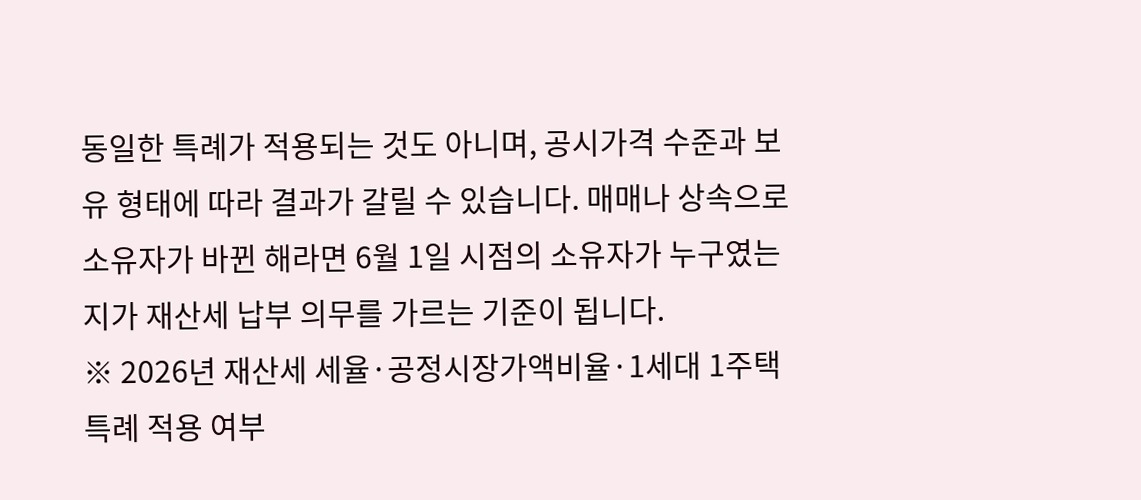동일한 특례가 적용되는 것도 아니며, 공시가격 수준과 보유 형태에 따라 결과가 갈릴 수 있습니다. 매매나 상속으로 소유자가 바뀐 해라면 6월 1일 시점의 소유자가 누구였는지가 재산세 납부 의무를 가르는 기준이 됩니다.
※ 2026년 재산세 세율·공정시장가액비율·1세대 1주택 특례 적용 여부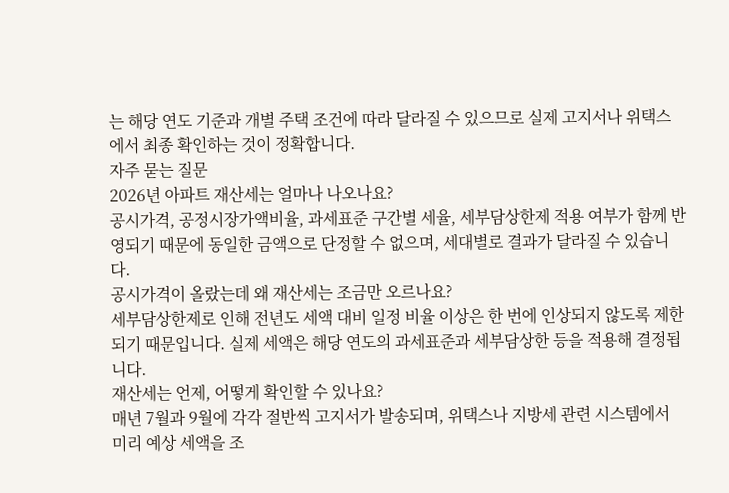는 해당 연도 기준과 개별 주택 조건에 따라 달라질 수 있으므로 실제 고지서나 위택스에서 최종 확인하는 것이 정확합니다.
자주 묻는 질문
2026년 아파트 재산세는 얼마나 나오나요?
공시가격, 공정시장가액비율, 과세표준 구간별 세율, 세부담상한제 적용 여부가 함께 반영되기 때문에 동일한 금액으로 단정할 수 없으며, 세대별로 결과가 달라질 수 있습니다.
공시가격이 올랐는데 왜 재산세는 조금만 오르나요?
세부담상한제로 인해 전년도 세액 대비 일정 비율 이상은 한 번에 인상되지 않도록 제한되기 때문입니다. 실제 세액은 해당 연도의 과세표준과 세부담상한 등을 적용해 결정됩니다.
재산세는 언제, 어떻게 확인할 수 있나요?
매년 7월과 9월에 각각 절반씩 고지서가 발송되며, 위택스나 지방세 관련 시스템에서 미리 예상 세액을 조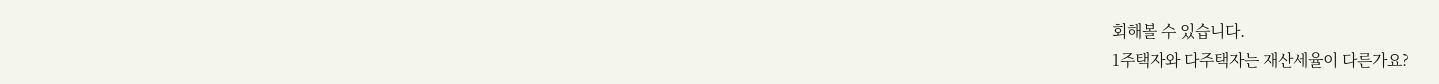회해볼 수 있습니다.
1주택자와 다주택자는 재산세율이 다른가요?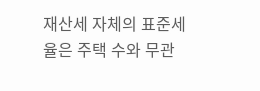재산세 자체의 표준세율은 주택 수와 무관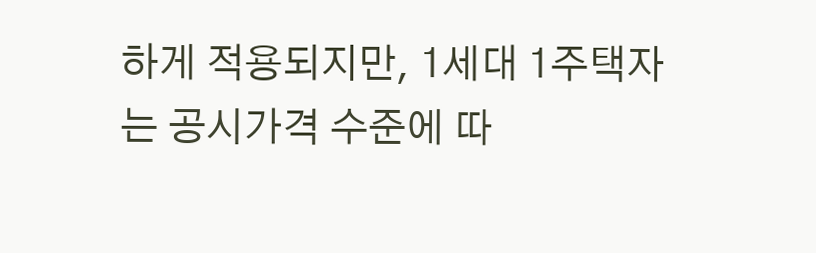하게 적용되지만, 1세대 1주택자는 공시가격 수준에 따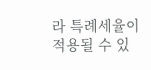라 특례세율이 적용될 수 있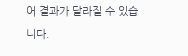어 결과가 달라질 수 있습니다.